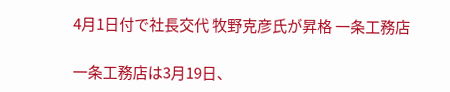4月1日付で社長交代 牧野克彦氏が昇格 一条工務店

一条工務店は3月19日、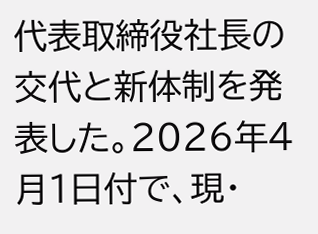代表取締役社長の交代と新体制を発表した。2026年4月1日付で、現・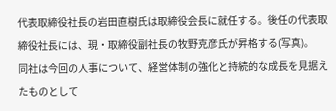代表取締役社長の岩田直樹氏は取締役会長に就任する。後任の代表取締役社長には、現・取締役副社長の牧野克彦氏が昇格する(写真)。
同社は今回の人事について、経営体制の強化と持続的な成長を見据えたものとして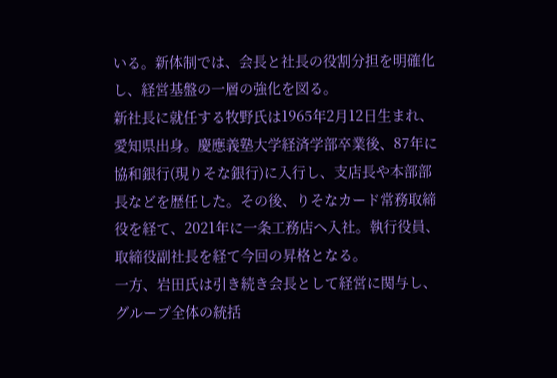いる。新体制では、会長と社長の役割分担を明確化し、経営基盤の一層の強化を図る。
新社長に就任する牧野氏は1965年2月12日生まれ、愛知県出身。慶應義塾大学経済学部卒業後、87年に協和銀行(現りそな銀行)に入行し、支店長や本部部長などを歴任した。その後、りそなカード常務取締役を経て、2021年に一条工務店へ入社。執行役員、取締役副社長を経て今回の昇格となる。
一方、岩田氏は引き続き会長として経営に関与し、グループ全体の統括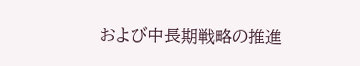および中長期戦略の推進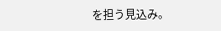を担う見込み。